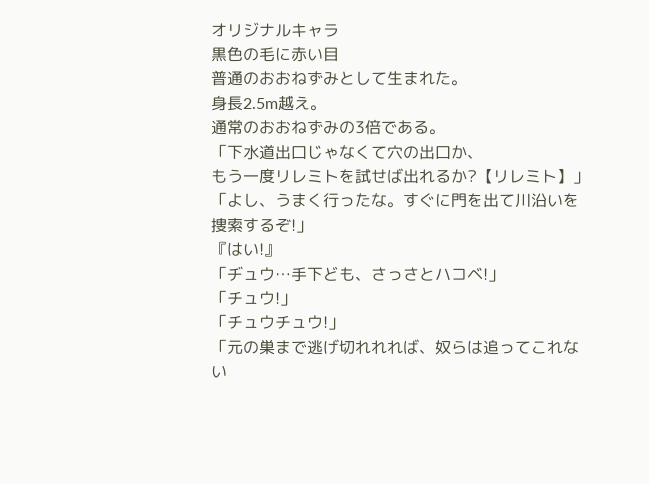オリジナルキャラ
黒色の毛に赤い目
普通のおおねずみとして生まれた。
身長2.5m越え。
通常のおおねずみの3倍である。
「下水道出口じゃなくて穴の出口か、
もう一度リレミトを試せば出れるか?【リレミト】」
「よし、うまく行ったな。すぐに門を出て川沿いを捜索するぞ!」
『はい!』
「ヂュウ…手下ども、さっさとハコベ!」
「チュウ!」
「チュウチュウ!」
「元の巣まで逃げ切れれれば、奴らは追ってこれない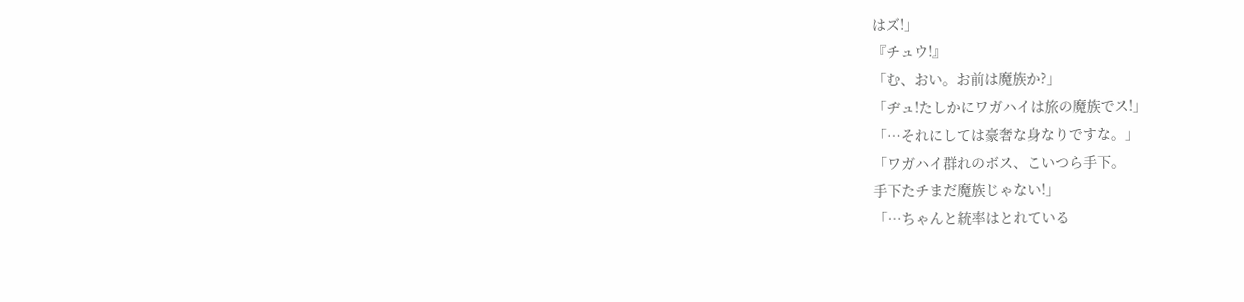はズ!」
『チュウ!』
「む、おい。お前は魔族か?」
「ヂュ!たしかにワガハイは旅の魔族でス!」
「…それにしては豪奢な身なりですな。」
「ワガハイ群れのボス、こいつら手下。
手下たチまだ魔族じゃない!」
「…ちゃんと統率はとれている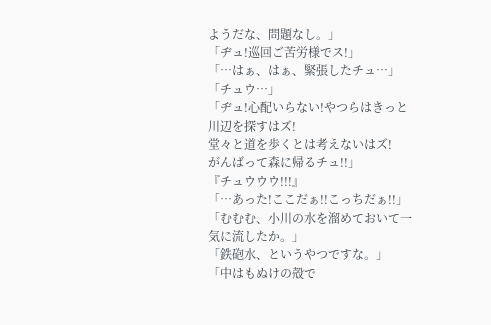ようだな、問題なし。」
「ヂュ!巡回ご苦労様でス!」
「…はぁ、はぁ、緊張したチュ…」
「チュウ…」
「ヂュ!心配いらない!やつらはきっと川辺を探すはズ!
堂々と道を歩くとは考えないはズ!
がんばって森に帰るチュ!!」
『チュウウウ!!!』
「…あった!ここだぁ!!こっちだぁ!!」
「むむむ、小川の水を溜めておいて一気に流したか。」
「鉄砲水、というやつですな。」
「中はもぬけの殻で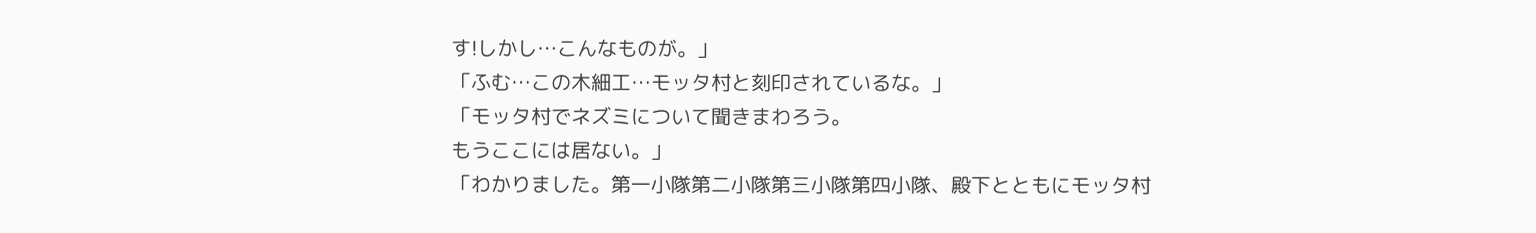す!しかし…こんなものが。」
「ふむ…この木細工…モッタ村と刻印されているな。」
「モッタ村でネズミについて聞きまわろう。
もうここには居ない。」
「わかりました。第一小隊第二小隊第三小隊第四小隊、殿下とともにモッタ村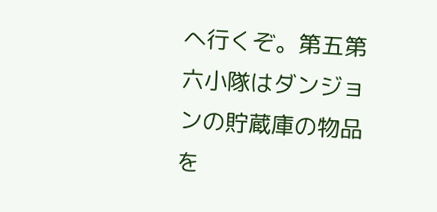へ行くぞ。第五第六小隊はダンジョンの貯蔵庫の物品を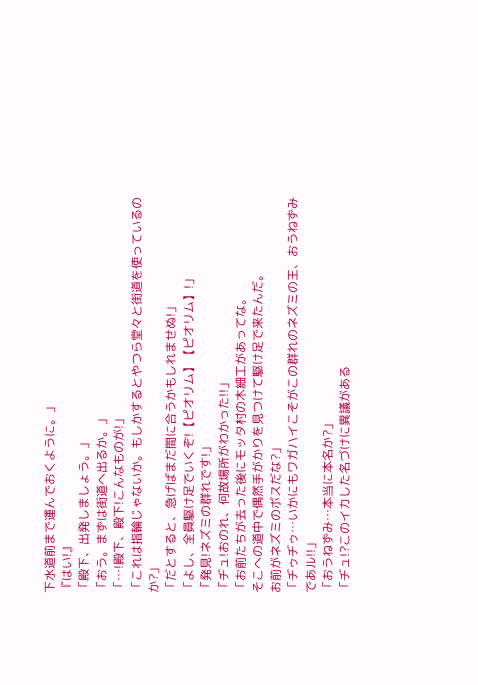下水道前まで運んでおくように。」
『はい!』
「殿下、出発しましょう。」
「おう。まずは街道へ出るか。」
「…!殿下、殿下!こんなものが!」
「これは指輪じゃないか。もしかするとやつら堂々と街道を使っているのか?」
「だとすると、急げばまだ間に合うかもしれませぬ!」
「よし、全員駆け足でいくぞ!【ピオリム】【ピオリム】!」
「発見!ネズミの群れです!」
「ヂュ!おのれ、何故場所がわかった!!」
「お前たちが去った後にモッタ村の木細工があってな。
そこへの道中で偶然手がかりを見つけて駆け足で来たんだ。
お前がネズミのボスだな?」
「ヂゥヂゥ…いかにもワガハイこそがこの群れのネズミの王、おうねずみであル!!」
「おうねずみ…本当に本名か?」
「ヂュ!?このイカした名づけに異議がある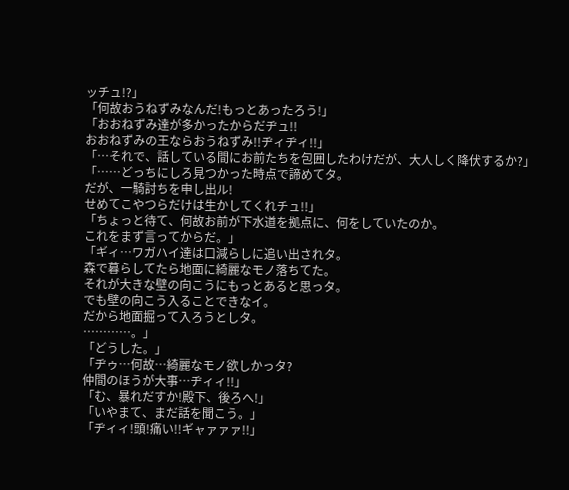ッチュ!?」
「何故おうねずみなんだ!もっとあったろう!」
「おおねずみ達が多かったからだヂュ!!
おおねずみの王ならおうねずみ!!ヂィヂィ!!」
「…それで、話している間にお前たちを包囲したわけだが、大人しく降伏するか?」
「……どっちにしろ見つかった時点で諦めてタ。
だが、一騎討ちを申し出ル!
せめてこやつらだけは生かしてくれチュ!!」
「ちょっと待て、何故お前が下水道を拠点に、何をしていたのか。
これをまず言ってからだ。」
「ギィ…ワガハイ達は口減らしに追い出されタ。
森で暮らしてたら地面に綺麗なモノ落ちてた。
それが大きな壁の向こうにもっとあると思っタ。
でも壁の向こう入ることできなイ。
だから地面掘って入ろうとしタ。
…………。」
「どうした。」
「ヂゥ…何故…綺麗なモノ欲しかっタ?
仲間のほうが大事…ヂィィ!!」
「む、暴れだすか!殿下、後ろへ!」
「いやまて、まだ話を聞こう。」
「ヂィィ!頭!痛い!!ギャァァァ!!」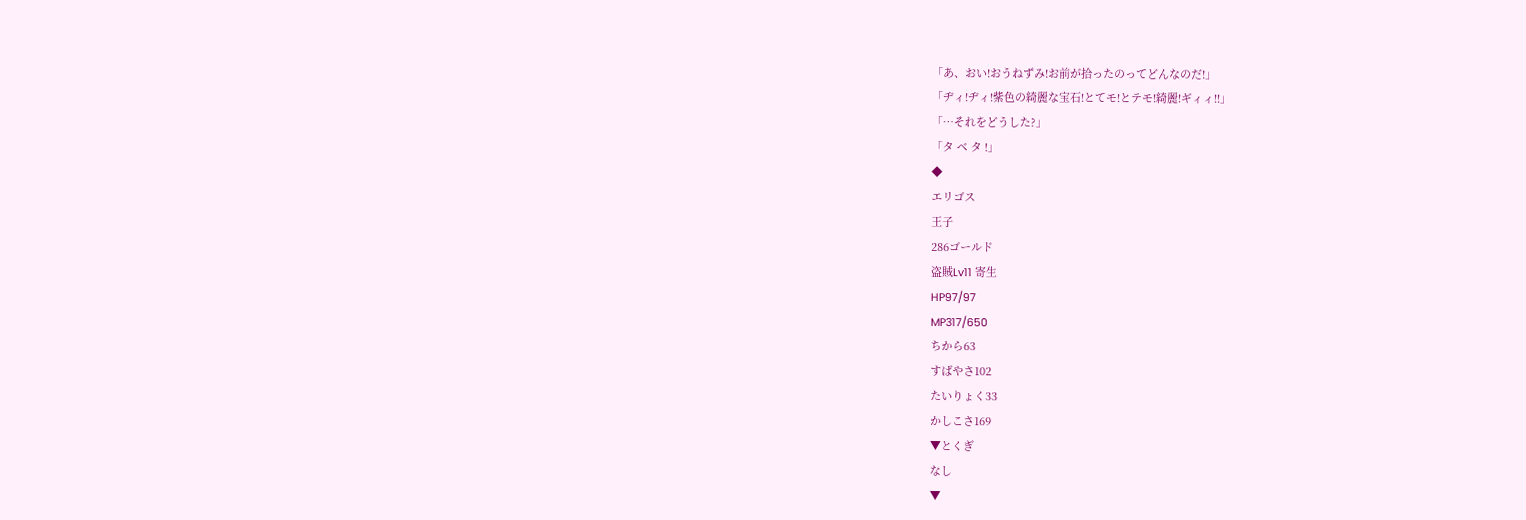「あ、おい!おうねずみ!お前が拾ったのってどんなのだ!」
「ヂィ!ヂィ!紫色の綺麗な宝石!とてモ!とテモ!綺麗!ギィィ!!」
「…それをどうした?」
「タ ベ タ !」
◆
エリゴス
王子
286ゴールド
盗賊Lv11 寄生
HP97/97
MP317/650
ちから63
すばやさ102
たいりょく33
かしこさ169
▼とくぎ
なし
▼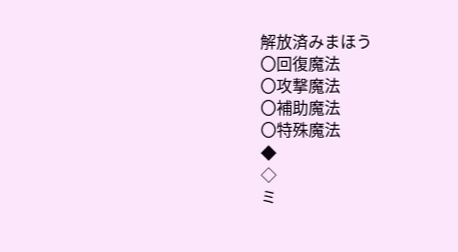解放済みまほう
〇回復魔法
〇攻撃魔法
〇補助魔法
〇特殊魔法
◆
◇
ミ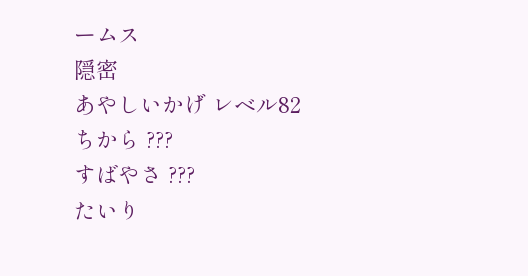ームス
隠密
あやしいかげ レベル82
ちから ???
すばやさ ???
たいり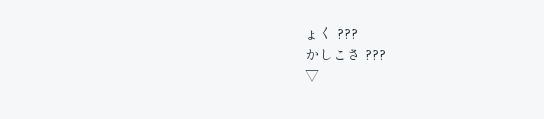ょく ???
かしこさ ???
▽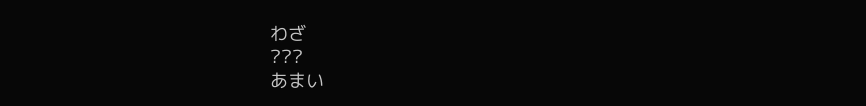わざ
???
あまい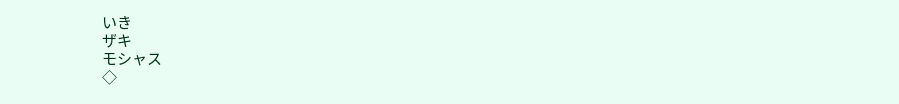いき
ザキ
モシャス
◇